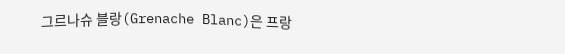그르나슈 블랑(Grenache Blanc)은 프랑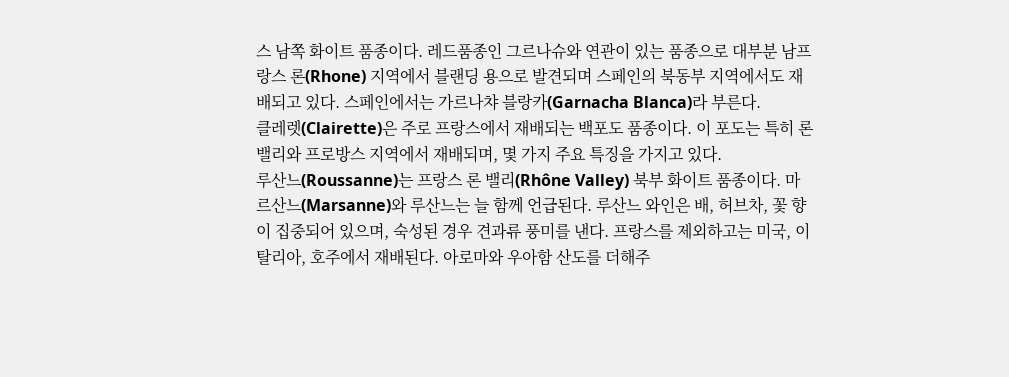스 남쪽 화이트 품종이다. 레드품종인 그르나슈와 연관이 있는 품종으로 대부분 남프랑스 론(Rhone) 지역에서 블랜딩 용으로 발견되며 스페인의 북동부 지역에서도 재배되고 있다. 스페인에서는 가르나챠 블랑카(Garnacha Blanca)라 부른다.
클레렛(Clairette)은 주로 프랑스에서 재배되는 백포도 품종이다. 이 포도는 특히 론 밸리와 프로방스 지역에서 재배되며, 몇 가지 주요 특징을 가지고 있다.
루산느(Roussanne)는 프랑스 론 밸리(Rhône Valley) 북부 화이트 품종이다. 마르산느(Marsanne)와 루산느는 늘 함께 언급된다. 루산느 와인은 배, 허브차, 꽃 향이 집중되어 있으며, 숙성된 경우 견과류 풍미를 낸다. 프랑스를 제외하고는 미국, 이탈리아, 호주에서 재배된다. 아로마와 우아함 산도를 더해주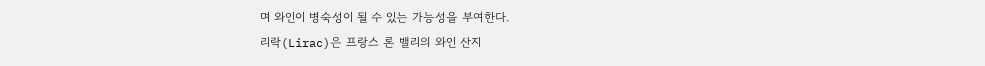며 와인이 병숙성이 될 수 있는 가능성을 부여한다.
리락(Lirac)은 프랑스 론 밸리의 와인 산지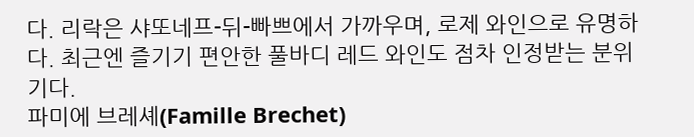다. 리락은 샤또네프-뒤-빠쁘에서 가까우며, 로제 와인으로 유명하다. 최근엔 즐기기 편안한 풀바디 레드 와인도 점차 인정받는 분위기다.
파미에 브레셰(Famille Brechet)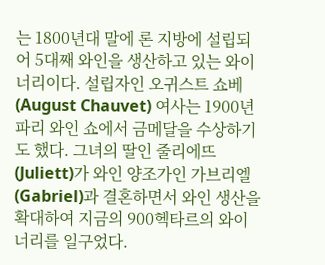는 1800년대 말에 론 지방에 설립되어 5대째 와인을 생산하고 있는 와이너리이다. 설립자인 오귀스트 쇼베(August Chauvet) 여사는 1900년 파리 와인 쇼에서 금메달을 수상하기도 했다. 그녀의 딸인 줄리에뜨(Juliett)가 와인 양조가인 가브리엘(Gabriel)과 결혼하면서 와인 생산을 확대하여 지금의 900헥타르의 와이너리를 일구었다.